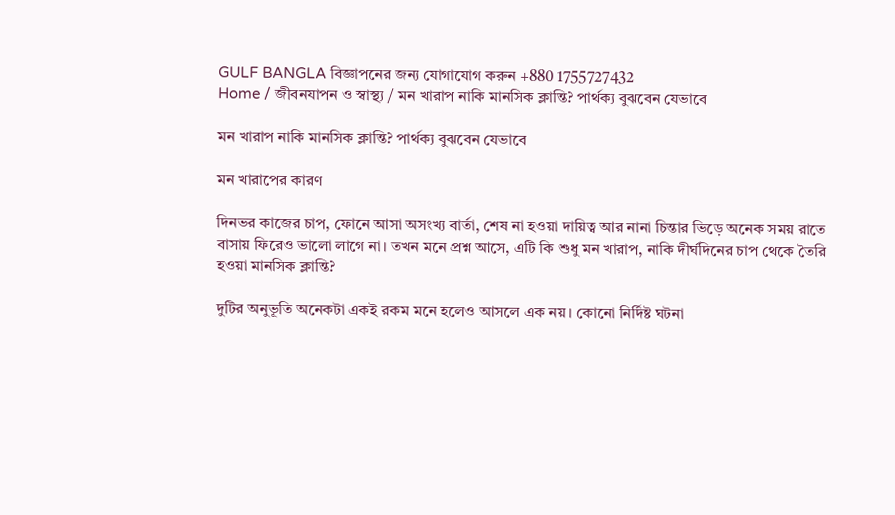GULF BANGLA বিজ্ঞাপনের জন্য যোগাযোগ করুন +880 1755727432
Home / জীবনযাপন ও স্বাস্থ্য / মন খারাপ নাকি মানসিক ক্লান্তি? পার্থক্য বুঝবেন যেভাবে

মন খারাপ নাকি মানসিক ক্লান্তি? পার্থক্য বুঝবেন যেভাবে

মন খারাপের কারণ

দিনভর কাজের চাপ, ফোনে আসা অসংখ্য বার্তা, শেষ না হওয়া দায়িত্ব আর নানা চিন্তার ভিড়ে অনেক সময় রাতে বাসায় ফিরেও ভালো লাগে না। তখন মনে প্রশ্ন আসে, এটি কি শুধু মন খারাপ, নাকি দীর্ঘদিনের চাপ থেকে তৈরি হওয়া মানসিক ক্লান্তি?

দুটির অনুভূতি অনেকটা একই রকম মনে হলেও আসলে এক নয়। কোনো নির্দিষ্ট ঘটনা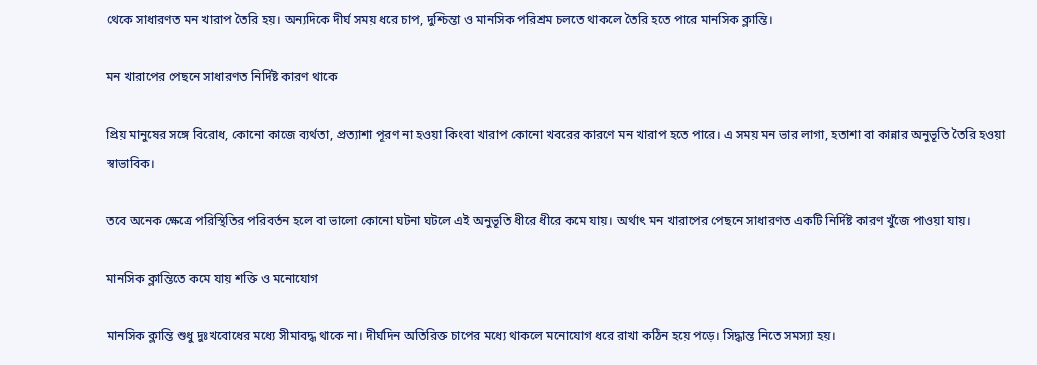থেকে সাধারণত মন খারাপ তৈরি হয়। অন্যদিকে দীর্ঘ সময় ধরে চাপ, দুশ্চিন্তা ও মানসিক পরিশ্রম চলতে থাকলে তৈরি হতে পারে মানসিক ক্লান্তি।

মন খারাপের পেছনে সাধারণত নির্দিষ্ট কারণ থাকে

প্রিয় মানুষের সঙ্গে বিরোধ, কোনো কাজে ব্যর্থতা, প্রত্যাশা পূরণ না হওয়া কিংবা খারাপ কোনো খবরের কারণে মন খারাপ হতে পারে। এ সময় মন ভার লাগা, হতাশা বা কান্নার অনুভূতি তৈরি হওয়া স্বাভাবিক।

তবে অনেক ক্ষেত্রে পরিস্থিতির পরিবর্তন হলে বা ভালো কোনো ঘটনা ঘটলে এই অনুভূতি ধীরে ধীরে কমে যায়। অর্থাৎ মন খারাপের পেছনে সাধারণত একটি নির্দিষ্ট কারণ খুঁজে পাওয়া যায়।

মানসিক ক্লান্তিতে কমে যায় শক্তি ও মনোযোগ

মানসিক ক্লান্তি শুধু দুঃখবোধের মধ্যে সীমাবদ্ধ থাকে না। দীর্ঘদিন অতিরিক্ত চাপের মধ্যে থাকলে মনোযোগ ধরে রাখা কঠিন হয়ে পড়ে। সিদ্ধান্ত নিতে সমস্যা হয়।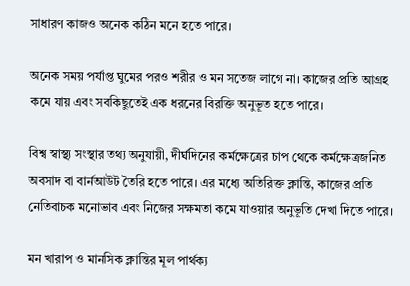সাধারণ কাজও অনেক কঠিন মনে হতে পারে।

অনেক সময় পর্যাপ্ত ঘুমের পরও শরীর ও মন সতেজ লাগে না। কাজের প্রতি আগ্রহ কমে যায় এবং সবকিছুতেই এক ধরনের বিরক্তি অনুভূত হতে পারে।

বিশ্ব স্বাস্থ্য সংস্থার তথ্য অনুযায়ী, দীর্ঘদিনের কর্মক্ষেত্রের চাপ থেকে কর্মক্ষেত্রজনিত অবসাদ বা বার্নআউট তৈরি হতে পারে। এর মধ্যে অতিরিক্ত ক্লান্তি, কাজের প্রতি নেতিবাচক মনোভাব এবং নিজের সক্ষমতা কমে যাওয়ার অনুভূতি দেখা দিতে পারে।

মন খারাপ ও মানসিক ক্লান্তির মূল পার্থক্য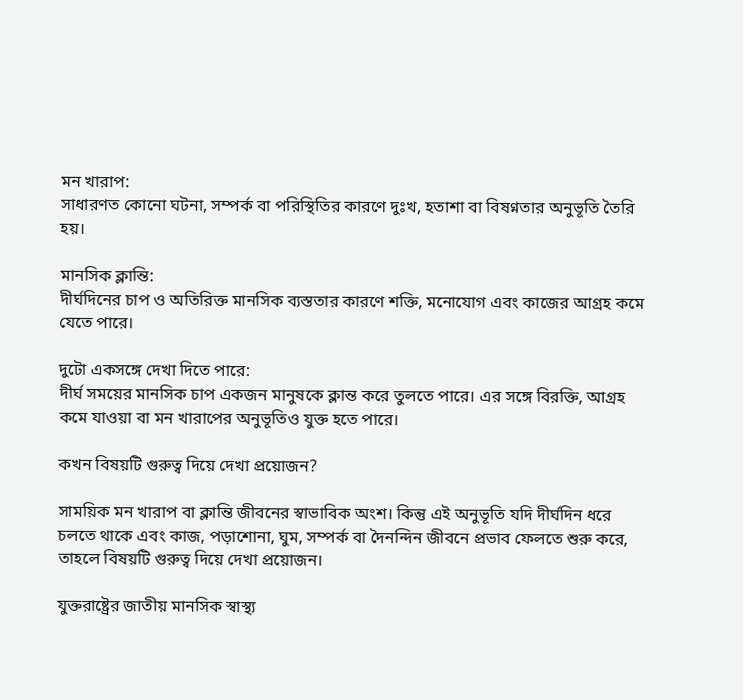মন খারাপ:
সাধারণত কোনো ঘটনা, সম্পর্ক বা পরিস্থিতির কারণে দুঃখ, হতাশা বা বিষণ্নতার অনুভূতি তৈরি হয়।

মানসিক ক্লান্তি:
দীর্ঘদিনের চাপ ও অতিরিক্ত মানসিক ব্যস্ততার কারণে শক্তি, মনোযোগ এবং কাজের আগ্রহ কমে যেতে পারে।

দুটো একসঙ্গে দেখা দিতে পারে:
দীর্ঘ সময়ের মানসিক চাপ একজন মানুষকে ক্লান্ত করে তুলতে পারে। এর সঙ্গে বিরক্তি, আগ্রহ কমে যাওয়া বা মন খারাপের অনুভূতিও যুক্ত হতে পারে।

কখন বিষয়টি গুরুত্ব দিয়ে দেখা প্রয়োজন?

সাময়িক মন খারাপ বা ক্লান্তি জীবনের স্বাভাবিক অংশ। কিন্তু এই অনুভূতি যদি দীর্ঘদিন ধরে চলতে থাকে এবং কাজ, পড়াশোনা, ঘুম, সম্পর্ক বা দৈনন্দিন জীবনে প্রভাব ফেলতে শুরু করে, তাহলে বিষয়টি গুরুত্ব দিয়ে দেখা প্রয়োজন।

যুক্তরাষ্ট্রের জাতীয় মানসিক স্বাস্থ্য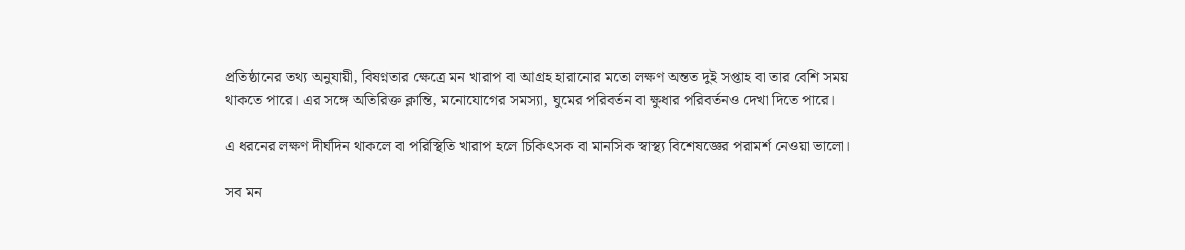প্রতিষ্ঠানের তথ্য অনুযায়ী, বিষণ্নতার ক্ষেত্রে মন খারাপ বা আগ্রহ হারানোর মতো লক্ষণ অন্তত দুই সপ্তাহ বা তার বেশি সময় থাকতে পারে। এর সঙ্গে অতিরিক্ত ক্লান্তি, মনোযোগের সমস্যা, ঘুমের পরিবর্তন বা ক্ষুধার পরিবর্তনও দেখা দিতে পারে।

এ ধরনের লক্ষণ দীর্ঘদিন থাকলে বা পরিস্থিতি খারাপ হলে চিকিৎসক বা মানসিক স্বাস্থ্য বিশেষজ্ঞের পরামর্শ নেওয়া ভালো।

সব মন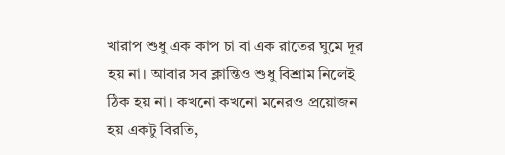খারাপ শুধু এক কাপ চা বা এক রাতের ঘুমে দূর হয় না। আবার সব ক্লান্তিও শুধু বিশ্রাম নিলেই ঠিক হয় না। কখনো কখনো মনেরও প্রয়োজন হয় একটু বিরতি,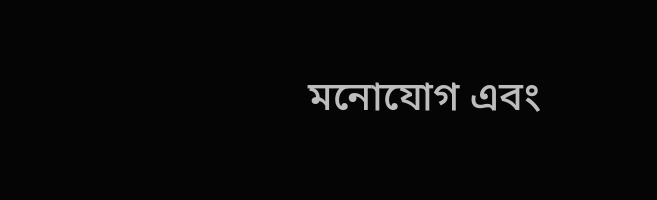মনোযোগ এবং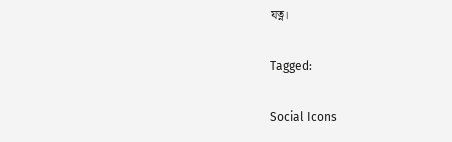যত্ন।

Tagged:

Social Icons